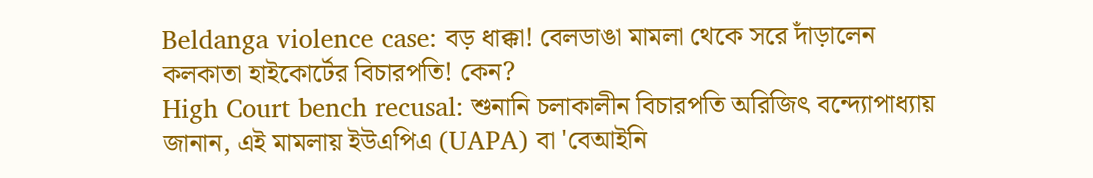Beldanga violence case: বড় ধাক্কা! বেলডাঙা মামলা থেকে সরে দাঁড়ালেন কলকাতা হাইকোর্টের বিচারপতি! কেন?
High Court bench recusal: শুনানি চলাকালীন বিচারপতি অরিজিৎ বন্দ্যোপাধ্যায় জানান, এই মামলায় ইউএপিএ (UAPA) বা 'বেআইনি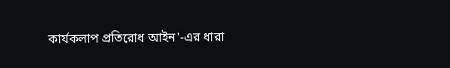কার্যকলাপ প্রতিরোধ আইন'-এর ধারা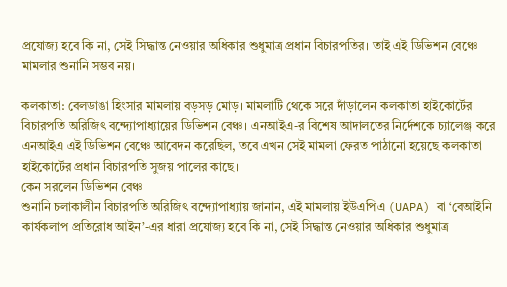প্রযোজ্য হবে কি না, সেই সিদ্ধান্ত নেওয়ার অধিকার শুধুমাত্র প্রধান বিচারপতির। তাই এই ডিভিশন বেঞ্চে মামলার শুনানি সম্ভব নয়।

কলকাতা: বেলডাঙা হিংসার মামলায় বড়সড় মোড়। মামলাটি থেকে সরে দাঁড়ালেন কলকাতা হাইকোর্টের বিচারপতি অরিজিৎ বন্দ্যোপাধ্যায়ের ডিভিশন বেঞ্চ। এনআইএ-র বিশেষ আদালতের নির্দেশকে চ্যালেঞ্জ করে এনআইএ এই ডিভিশন বেঞ্চে আবেদন করেছিল, তবে এখন সেই মামলা ফেরত পাঠানো হয়েছে কলকাতা হাইকোর্টের প্রধান বিচারপতি সুজয় পালের কাছে।
কেন সরলেন ডিভিশন বেঞ্চ
শুনানি চলাকালীন বিচারপতি অরিজিৎ বন্দ্যোপাধ্যায় জানান, এই মামলায় ইউএপিএ (UAPA) বা ‘বেআইনি কার্যকলাপ প্রতিরোধ আইন’-এর ধারা প্রযোজ্য হবে কি না, সেই সিদ্ধান্ত নেওয়ার অধিকার শুধুমাত্র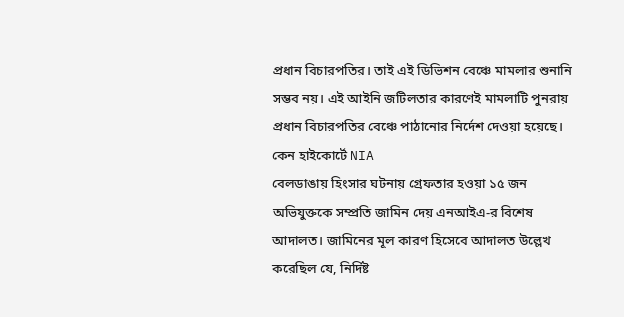প্রধান বিচারপতির। তাই এই ডিভিশন বেঞ্চে মামলার শুনানি সম্ভব নয়। এই আইনি জটিলতার কারণেই মামলাটি পুনরায় প্রধান বিচারপতির বেঞ্চে পাঠানোর নির্দেশ দেওয়া হয়েছে।
কেন হাইকোর্টে NIA
বেলডাঙায় হিংসার ঘটনায় গ্রেফতার হওয়া ১৫ জন অভিযুক্তকে সম্প্রতি জামিন দেয় এনআইএ-র বিশেষ আদালত। জামিনের মূল কারণ হিসেবে আদালত উল্লেখ করেছিল যে, নির্দিষ্ট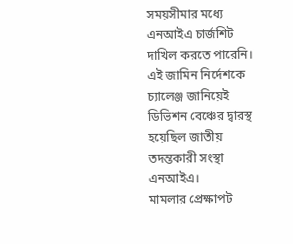সময়সীমার মধ্যে এনআইএ চার্জশিট দাখিল করতে পারেনি। এই জামিন নির্দেশকে চ্যালেঞ্জ জানিয়েই ডিভিশন বেঞ্চের দ্বারস্থ হয়েছিল জাতীয় তদন্তকারী সংস্থা এনআইএ।
মামলার প্রেক্ষাপট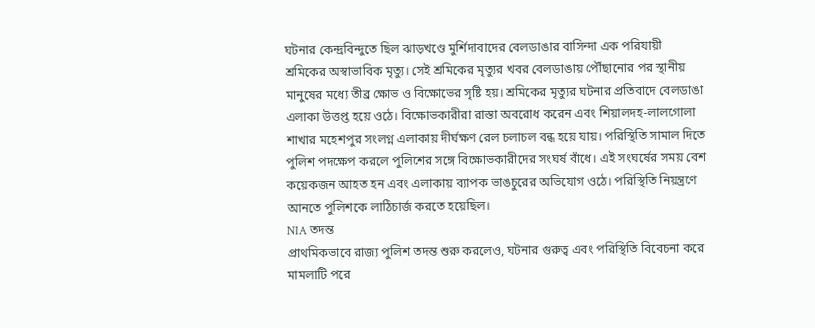ঘটনার কেন্দ্রবিন্দুতে ছিল ঝাড়খণ্ডে মুর্শিদাবাদের বেলডাঙার বাসিন্দা এক পরিযায়ী শ্রমিকের অস্বাভাবিক মৃত্যু। সেই শ্রমিকের মৃত্যুর খবর বেলডাঙায় পৌঁছানোর পর স্থানীয় মানুষের মধ্যে তীব্র ক্ষোভ ও বিক্ষোভের সৃষ্টি হয়। শ্রমিকের মৃত্যুর ঘটনার প্রতিবাদে বেলডাঙা এলাকা উত্তপ্ত হয়ে ওঠে। বিক্ষোভকারীরা রাস্তা অবরোধ করেন এবং শিয়ালদহ-লালগোলা শাখার মহেশপুর সংলগ্ন এলাকায় দীর্ঘক্ষণ রেল চলাচল বন্ধ হয়ে যায়। পরিস্থিতি সামাল দিতে পুলিশ পদক্ষেপ করলে পুলিশের সঙ্গে বিক্ষোভকারীদের সংঘর্ষ বাঁধে। এই সংঘর্ষের সময় বেশ কয়েকজন আহত হন এবং এলাকায় ব্যাপক ভাঙচুরের অভিযোগ ওঠে। পরিস্থিতি নিয়ন্ত্রণে আনতে পুলিশকে লাঠিচার্জ করতে হয়েছিল।
NIA তদন্ত
প্রাথমিকভাবে রাজ্য পুলিশ তদন্ত শুরু করলেও, ঘটনার গুরুত্ব এবং পরিস্থিতি বিবেচনা করে মামলাটি পরে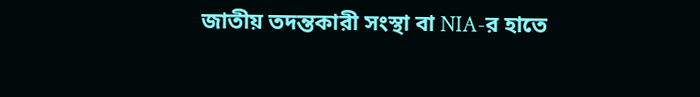জাতীয় তদন্তকারী সংস্থা বা NIA-র হাতে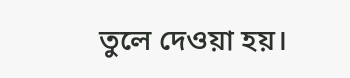তুলে দেওয়া হয়।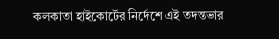কলকাতা হাইকোর্টের নির্দেশে এই তদন্তভার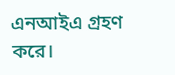এনআইএ গ্রহণ করে।